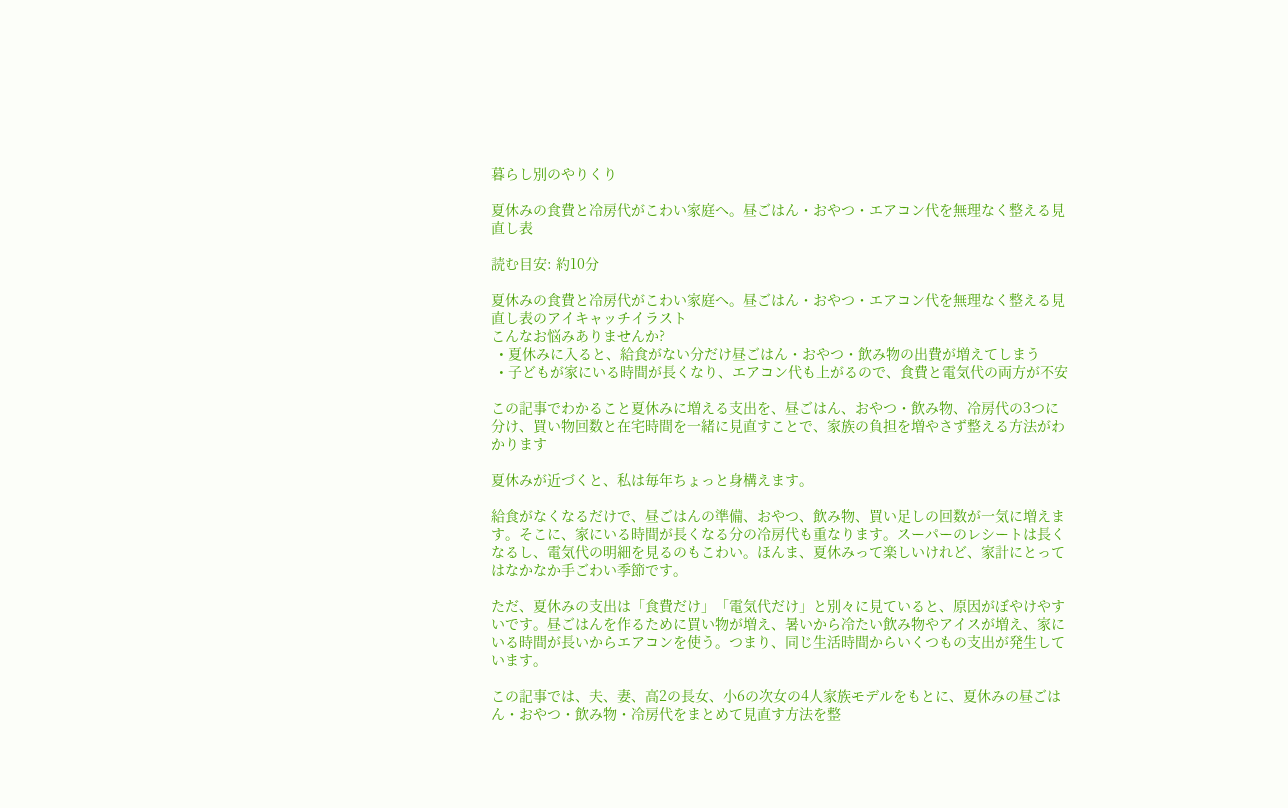暮らし別のやりくり

夏休みの食費と冷房代がこわい家庭へ。昼ごはん・おやつ・エアコン代を無理なく整える見直し表

読む目安: 約10分

夏休みの食費と冷房代がこわい家庭へ。昼ごはん・おやつ・エアコン代を無理なく整える見直し表のアイキャッチイラスト
こんなお悩みありませんか?
  • 夏休みに入ると、給食がない分だけ昼ごはん・おやつ・飲み物の出費が増えてしまう
  • 子どもが家にいる時間が長くなり、エアコン代も上がるので、食費と電気代の両方が不安

この記事でわかること夏休みに増える支出を、昼ごはん、おやつ・飲み物、冷房代の3つに分け、買い物回数と在宅時間を一緒に見直すことで、家族の負担を増やさず整える方法がわかります

夏休みが近づくと、私は毎年ちょっと身構えます。

給食がなくなるだけで、昼ごはんの準備、おやつ、飲み物、買い足しの回数が一気に増えます。そこに、家にいる時間が長くなる分の冷房代も重なります。スーパーのレシートは長くなるし、電気代の明細を見るのもこわい。ほんま、夏休みって楽しいけれど、家計にとってはなかなか手ごわい季節です。

ただ、夏休みの支出は「食費だけ」「電気代だけ」と別々に見ていると、原因がぼやけやすいです。昼ごはんを作るために買い物が増え、暑いから冷たい飲み物やアイスが増え、家にいる時間が長いからエアコンを使う。つまり、同じ生活時間からいくつもの支出が発生しています。

この記事では、夫、妻、高2の長女、小6の次女の4人家族モデルをもとに、夏休みの昼ごはん・おやつ・飲み物・冷房代をまとめて見直す方法を整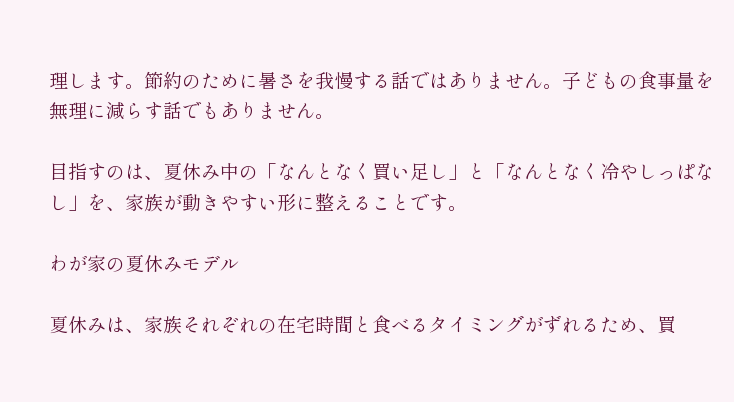理します。節約のために暑さを我慢する話ではありません。子どもの食事量を無理に減らす話でもありません。

目指すのは、夏休み中の「なんとなく買い足し」と「なんとなく冷やしっぱなし」を、家族が動きやすい形に整えることです。

わが家の夏休みモデル

夏休みは、家族それぞれの在宅時間と食べるタイミングがずれるため、買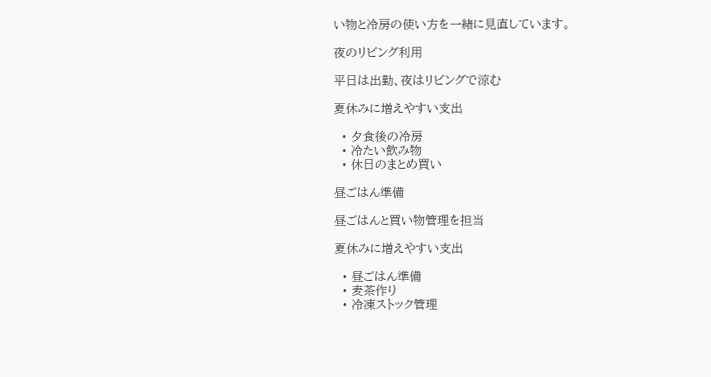い物と冷房の使い方を一緒に見直しています。

夜のリビング利用

平日は出勤、夜はリビングで涼む

夏休みに増えやすい支出

  • 夕食後の冷房
  • 冷たい飲み物
  • 休日のまとめ買い

昼ごはん準備

昼ごはんと買い物管理を担当

夏休みに増えやすい支出

  • 昼ごはん準備
  • 麦茶作り
  • 冷凍ストック管理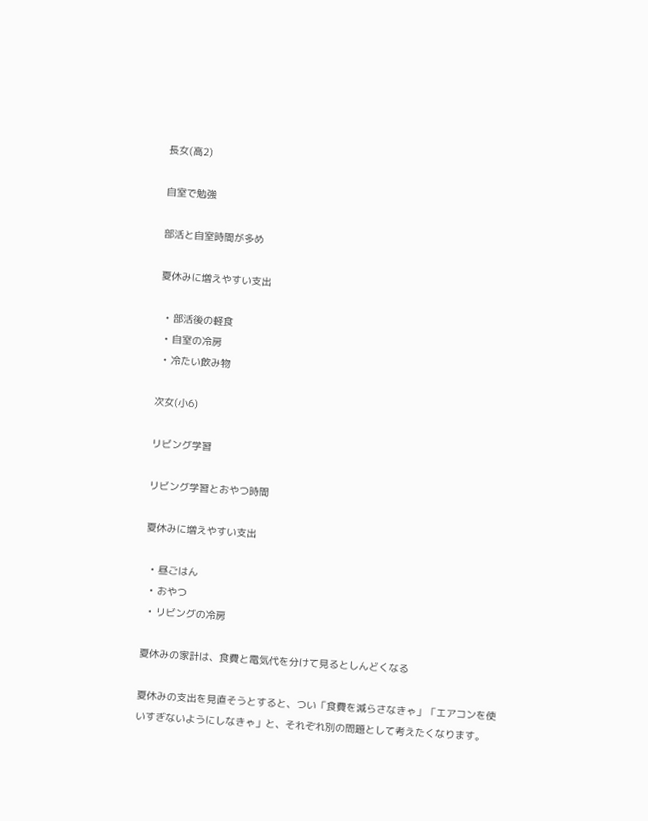長女(高2)

自室で勉強

部活と自室時間が多め

夏休みに増えやすい支出

  • 部活後の軽食
  • 自室の冷房
  • 冷たい飲み物

次女(小6)

リビング学習

リビング学習とおやつ時間

夏休みに増えやすい支出

  • 昼ごはん
  • おやつ
  • リビングの冷房

夏休みの家計は、食費と電気代を分けて見るとしんどくなる

夏休みの支出を見直そうとすると、つい「食費を減らさなきゃ」「エアコンを使いすぎないようにしなきゃ」と、それぞれ別の問題として考えたくなります。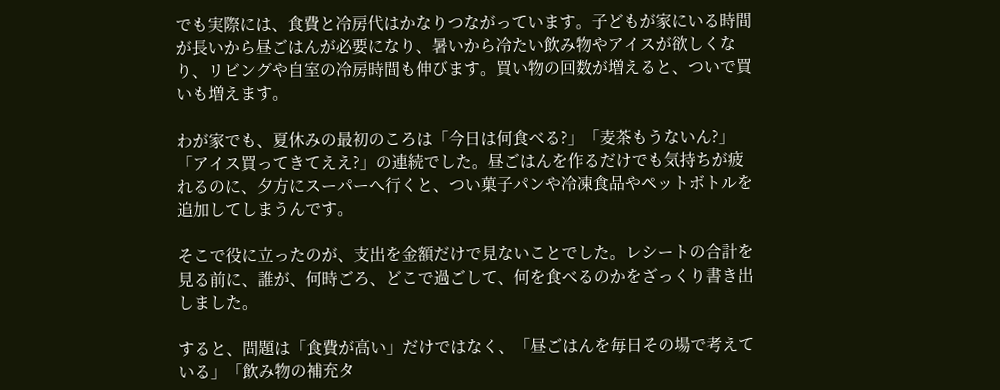でも実際には、食費と冷房代はかなりつながっています。子どもが家にいる時間が長いから昼ごはんが必要になり、暑いから冷たい飲み物やアイスが欲しくなり、リビングや自室の冷房時間も伸びます。買い物の回数が増えると、ついで買いも増えます。

わが家でも、夏休みの最初のころは「今日は何食べる?」「麦茶もうないん?」「アイス買ってきてええ?」の連続でした。昼ごはんを作るだけでも気持ちが疲れるのに、夕方にスーパーへ行くと、つい菓子パンや冷凍食品やペットボトルを追加してしまうんです。

そこで役に立ったのが、支出を金額だけで見ないことでした。レシートの合計を見る前に、誰が、何時ごろ、どこで過ごして、何を食べるのかをざっくり書き出しました。

すると、問題は「食費が高い」だけではなく、「昼ごはんを毎日その場で考えている」「飲み物の補充タ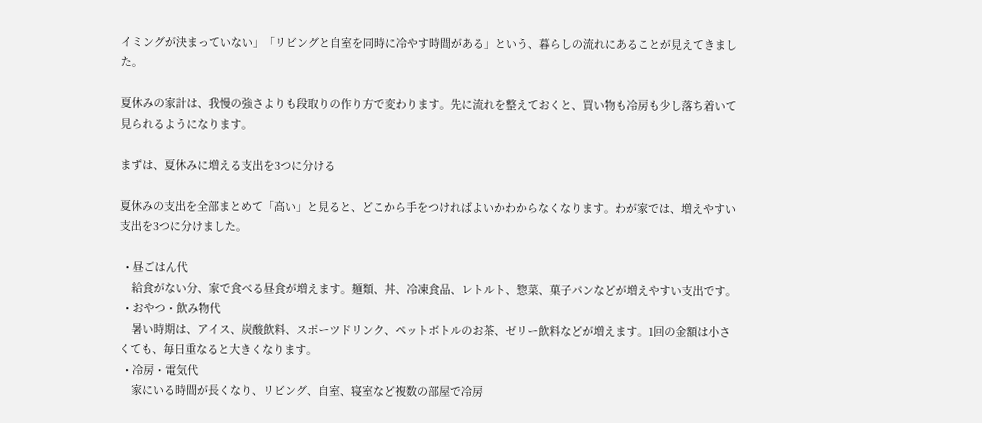イミングが決まっていない」「リビングと自室を同時に冷やす時間がある」という、暮らしの流れにあることが見えてきました。

夏休みの家計は、我慢の強さよりも段取りの作り方で変わります。先に流れを整えておくと、買い物も冷房も少し落ち着いて見られるようになります。

まずは、夏休みに増える支出を3つに分ける

夏休みの支出を全部まとめて「高い」と見ると、どこから手をつければよいかわからなくなります。わが家では、増えやすい支出を3つに分けました。

  • 昼ごはん代
    給食がない分、家で食べる昼食が増えます。麺類、丼、冷凍食品、レトルト、惣菜、菓子パンなどが増えやすい支出です。
  • おやつ・飲み物代
    暑い時期は、アイス、炭酸飲料、スポーツドリンク、ペットボトルのお茶、ゼリー飲料などが増えます。1回の金額は小さくても、毎日重なると大きくなります。
  • 冷房・電気代
    家にいる時間が長くなり、リビング、自室、寝室など複数の部屋で冷房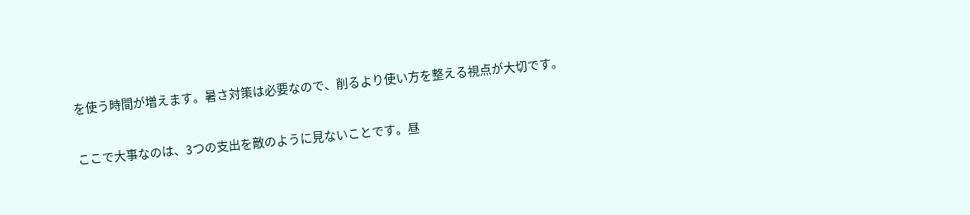を使う時間が増えます。暑さ対策は必要なので、削るより使い方を整える視点が大切です。

ここで大事なのは、3つの支出を敵のように見ないことです。昼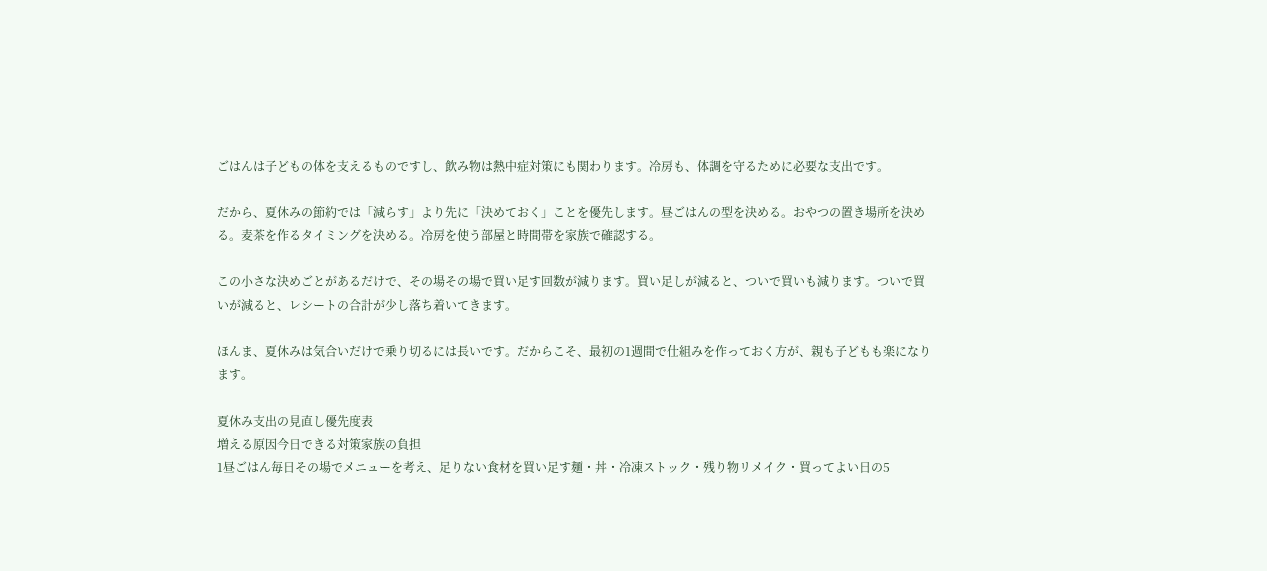ごはんは子どもの体を支えるものですし、飲み物は熱中症対策にも関わります。冷房も、体調を守るために必要な支出です。

だから、夏休みの節約では「減らす」より先に「決めておく」ことを優先します。昼ごはんの型を決める。おやつの置き場所を決める。麦茶を作るタイミングを決める。冷房を使う部屋と時間帯を家族で確認する。

この小さな決めごとがあるだけで、その場その場で買い足す回数が減ります。買い足しが減ると、ついで買いも減ります。ついで買いが減ると、レシートの合計が少し落ち着いてきます。

ほんま、夏休みは気合いだけで乗り切るには長いです。だからこそ、最初の1週間で仕組みを作っておく方が、親も子どもも楽になります。

夏休み支出の見直し優先度表
増える原因今日できる対策家族の負担
1昼ごはん毎日その場でメニューを考え、足りない食材を買い足す麺・丼・冷凍ストック・残り物リメイク・買ってよい日の5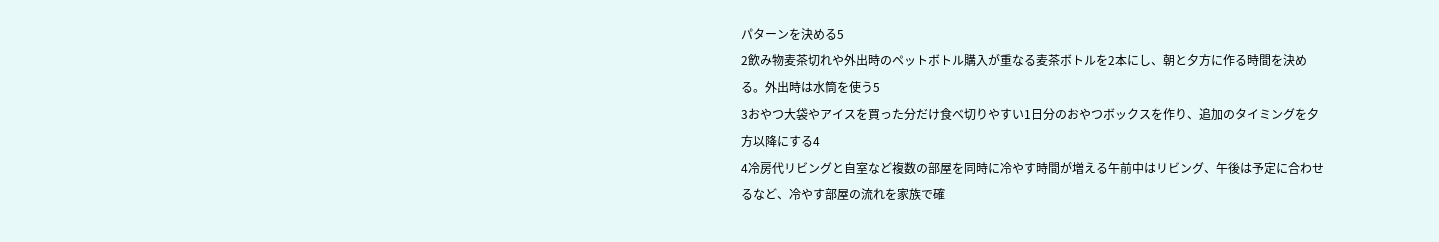パターンを決める5
2飲み物麦茶切れや外出時のペットボトル購入が重なる麦茶ボトルを2本にし、朝と夕方に作る時間を決める。外出時は水筒を使う5
3おやつ大袋やアイスを買った分だけ食べ切りやすい1日分のおやつボックスを作り、追加のタイミングを夕方以降にする4
4冷房代リビングと自室など複数の部屋を同時に冷やす時間が増える午前中はリビング、午後は予定に合わせるなど、冷やす部屋の流れを家族で確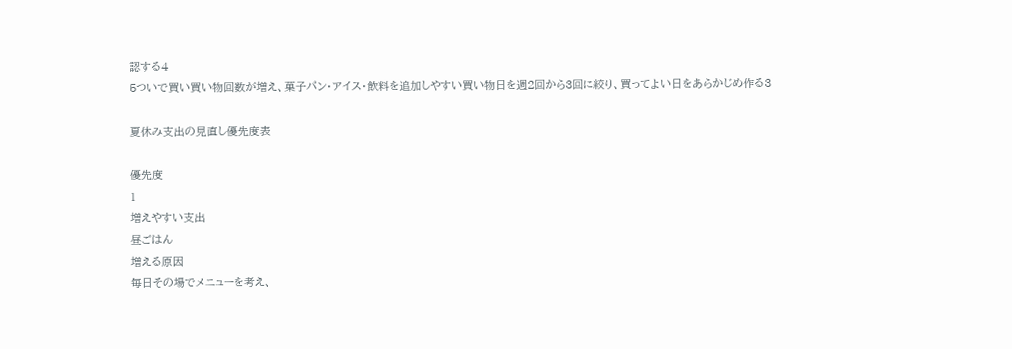認する4
5ついで買い買い物回数が増え、菓子パン・アイス・飲料を追加しやすい買い物日を週2回から3回に絞り、買ってよい日をあらかじめ作る3

夏休み支出の見直し優先度表

優先度
1
増えやすい支出
昼ごはん
増える原因
毎日その場でメニューを考え、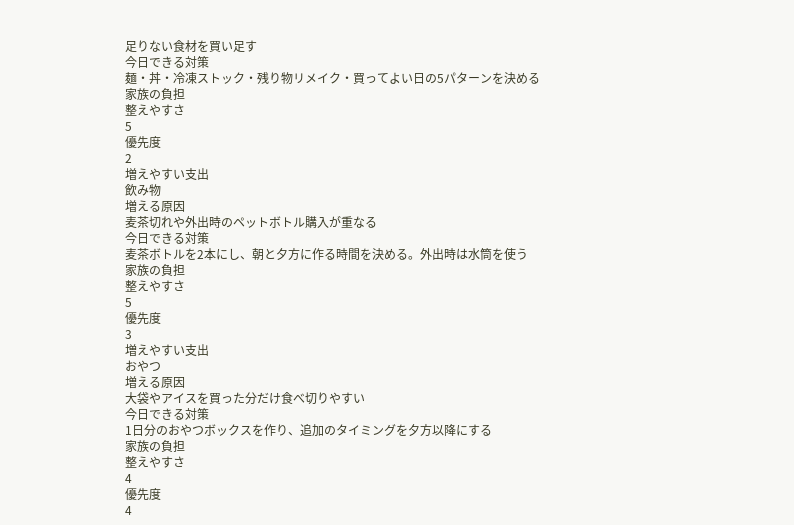足りない食材を買い足す
今日できる対策
麺・丼・冷凍ストック・残り物リメイク・買ってよい日の5パターンを決める
家族の負担
整えやすさ
5
優先度
2
増えやすい支出
飲み物
増える原因
麦茶切れや外出時のペットボトル購入が重なる
今日できる対策
麦茶ボトルを2本にし、朝と夕方に作る時間を決める。外出時は水筒を使う
家族の負担
整えやすさ
5
優先度
3
増えやすい支出
おやつ
増える原因
大袋やアイスを買った分だけ食べ切りやすい
今日できる対策
1日分のおやつボックスを作り、追加のタイミングを夕方以降にする
家族の負担
整えやすさ
4
優先度
4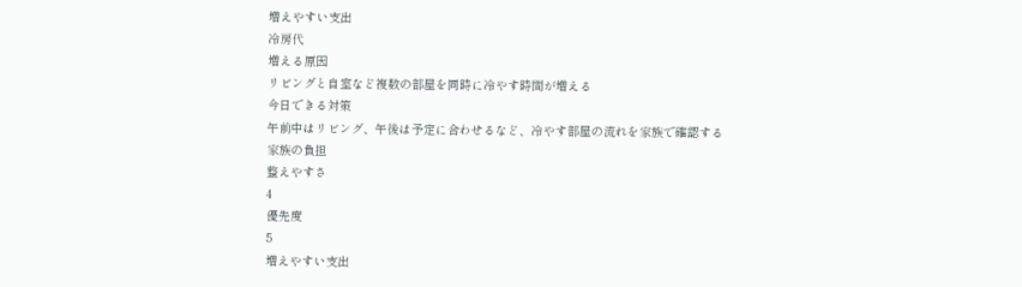増えやすい支出
冷房代
増える原因
リビングと自室など複数の部屋を同時に冷やす時間が増える
今日できる対策
午前中はリビング、午後は予定に合わせるなど、冷やす部屋の流れを家族で確認する
家族の負担
整えやすさ
4
優先度
5
増えやすい支出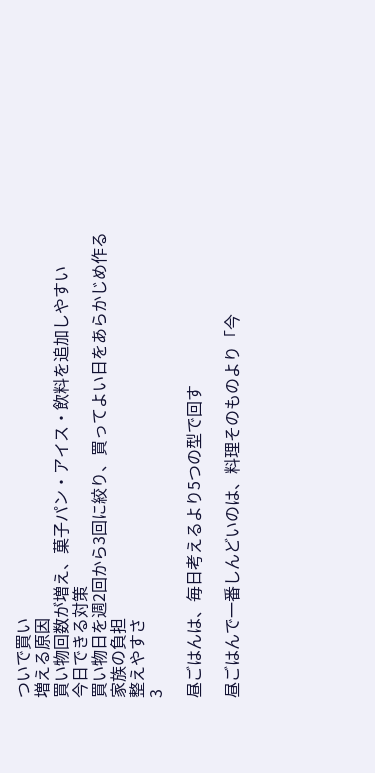ついで買い
増える原因
買い物回数が増え、菓子パン・アイス・飲料を追加しやすい
今日できる対策
買い物日を週2回から3回に絞り、買ってよい日をあらかじめ作る
家族の負担
整えやすさ
3

昼ごはんは、毎日考えるより5つの型で回す

昼ごはんで一番しんどいのは、料理そのものより「今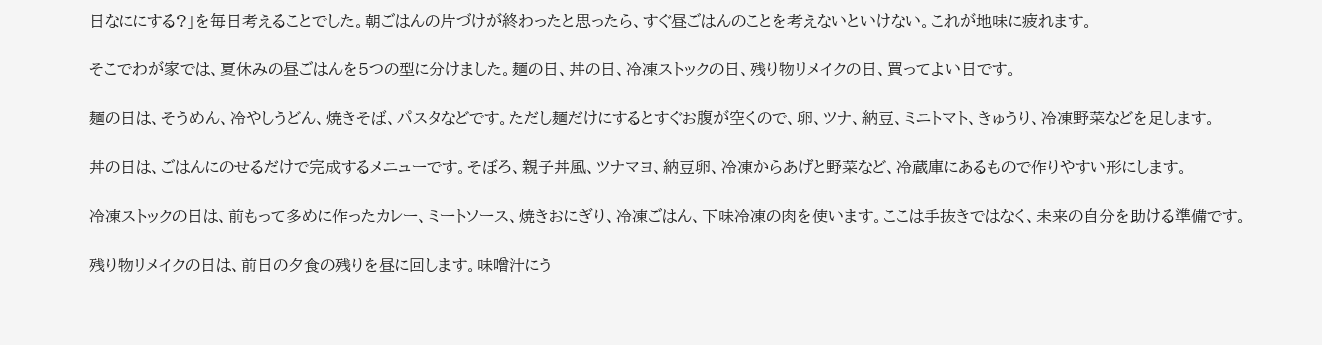日なににする?」を毎日考えることでした。朝ごはんの片づけが終わったと思ったら、すぐ昼ごはんのことを考えないといけない。これが地味に疲れます。

そこでわが家では、夏休みの昼ごはんを5つの型に分けました。麺の日、丼の日、冷凍ストックの日、残り物リメイクの日、買ってよい日です。

麺の日は、そうめん、冷やしうどん、焼きそば、パスタなどです。ただし麺だけにするとすぐお腹が空くので、卵、ツナ、納豆、ミニトマト、きゅうり、冷凍野菜などを足します。

丼の日は、ごはんにのせるだけで完成するメニューです。そぼろ、親子丼風、ツナマヨ、納豆卵、冷凍からあげと野菜など、冷蔵庫にあるもので作りやすい形にします。

冷凍ストックの日は、前もって多めに作ったカレー、ミートソース、焼きおにぎり、冷凍ごはん、下味冷凍の肉を使います。ここは手抜きではなく、未来の自分を助ける準備です。

残り物リメイクの日は、前日の夕食の残りを昼に回します。味噌汁にう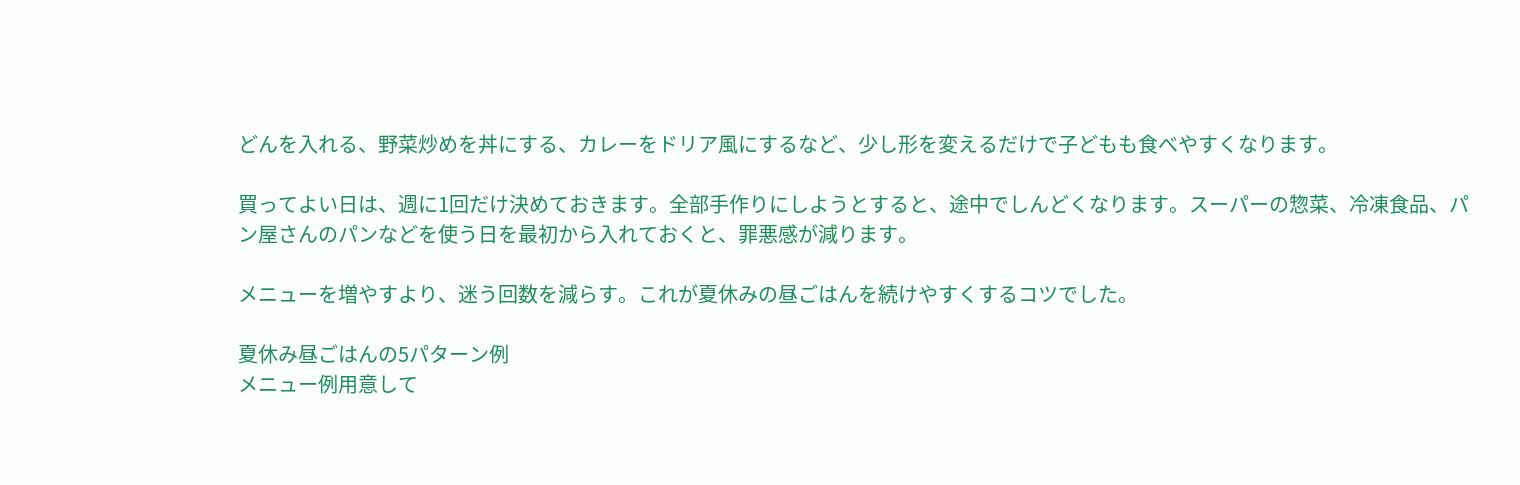どんを入れる、野菜炒めを丼にする、カレーをドリア風にするなど、少し形を変えるだけで子どもも食べやすくなります。

買ってよい日は、週に1回だけ決めておきます。全部手作りにしようとすると、途中でしんどくなります。スーパーの惣菜、冷凍食品、パン屋さんのパンなどを使う日を最初から入れておくと、罪悪感が減ります。

メニューを増やすより、迷う回数を減らす。これが夏休みの昼ごはんを続けやすくするコツでした。

夏休み昼ごはんの5パターン例
メニュー例用意して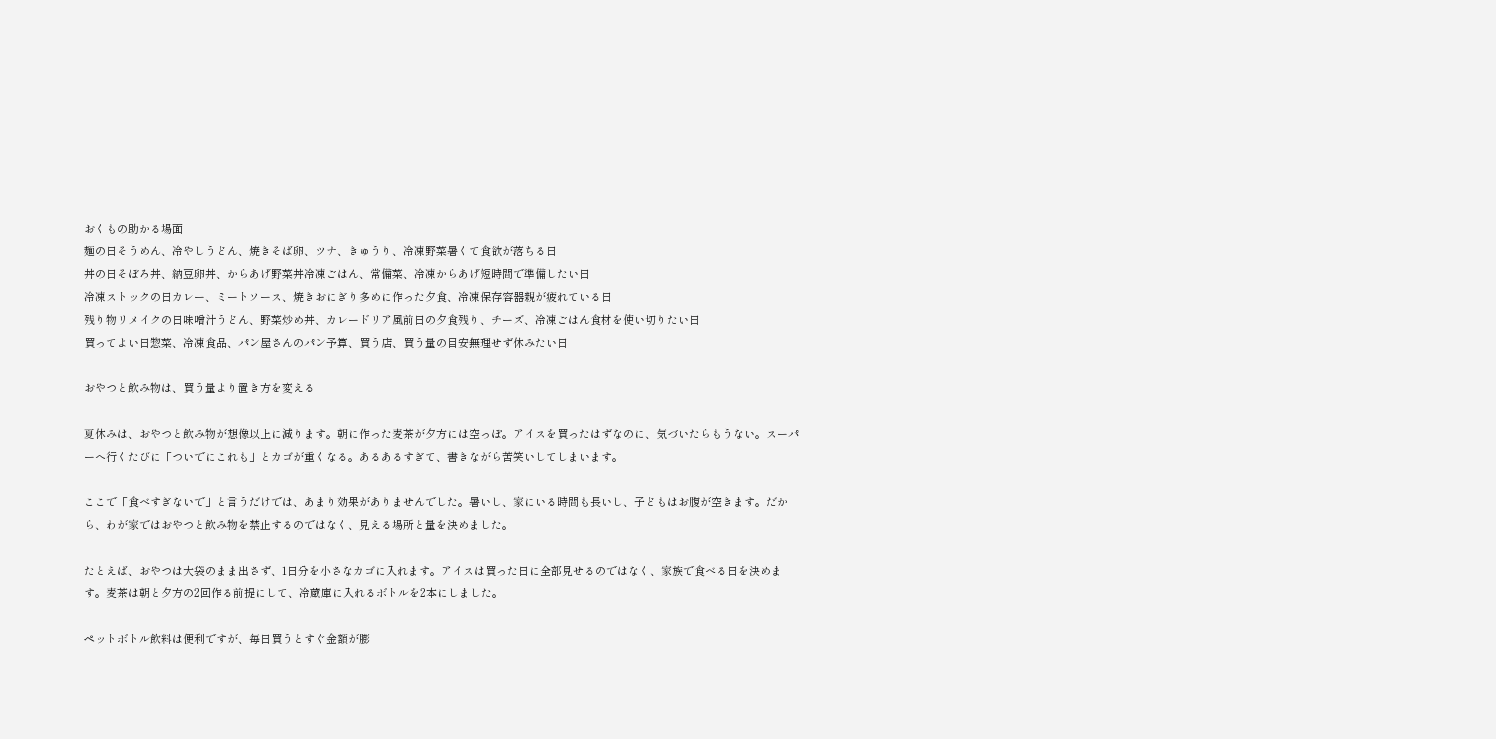おくもの助かる場面
麺の日そうめん、冷やしうどん、焼きそば卵、ツナ、きゅうり、冷凍野菜暑くて食欲が落ちる日
丼の日そぼろ丼、納豆卵丼、からあげ野菜丼冷凍ごはん、常備菜、冷凍からあげ短時間で準備したい日
冷凍ストックの日カレー、ミートソース、焼きおにぎり多めに作った夕食、冷凍保存容器親が疲れている日
残り物リメイクの日味噌汁うどん、野菜炒め丼、カレードリア風前日の夕食残り、チーズ、冷凍ごはん食材を使い切りたい日
買ってよい日惣菜、冷凍食品、パン屋さんのパン予算、買う店、買う量の目安無理せず休みたい日

おやつと飲み物は、買う量より置き方を変える

夏休みは、おやつと飲み物が想像以上に減ります。朝に作った麦茶が夕方には空っぽ。アイスを買ったはずなのに、気づいたらもうない。スーパーへ行くたびに「ついでにこれも」とカゴが重くなる。あるあるすぎて、書きながら苦笑いしてしまいます。

ここで「食べすぎないで」と言うだけでは、あまり効果がありませんでした。暑いし、家にいる時間も長いし、子どもはお腹が空きます。だから、わが家ではおやつと飲み物を禁止するのではなく、見える場所と量を決めました。

たとえば、おやつは大袋のまま出さず、1日分を小さなカゴに入れます。アイスは買った日に全部見せるのではなく、家族で食べる日を決めます。麦茶は朝と夕方の2回作る前提にして、冷蔵庫に入れるボトルを2本にしました。

ペットボトル飲料は便利ですが、毎日買うとすぐ金額が膨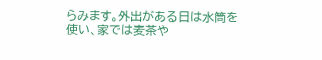らみます。外出がある日は水筒を使い、家では麦茶や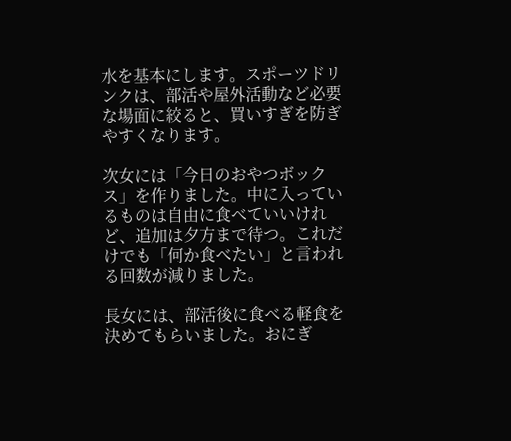水を基本にします。スポーツドリンクは、部活や屋外活動など必要な場面に絞ると、買いすぎを防ぎやすくなります。

次女には「今日のおやつボックス」を作りました。中に入っているものは自由に食べていいけれど、追加は夕方まで待つ。これだけでも「何か食べたい」と言われる回数が減りました。

長女には、部活後に食べる軽食を決めてもらいました。おにぎ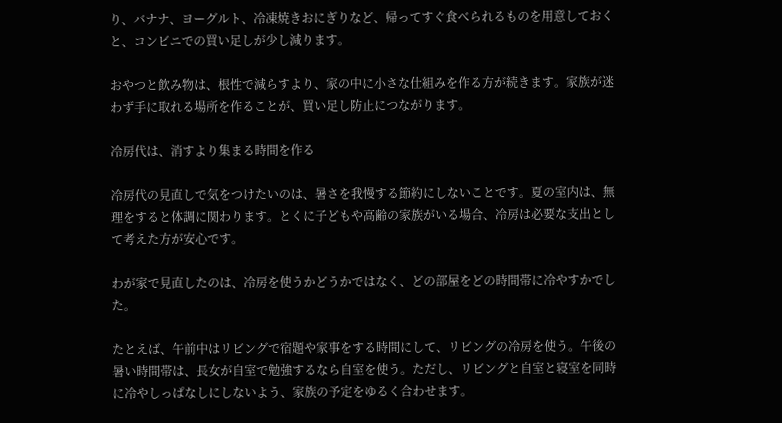り、バナナ、ヨーグルト、冷凍焼きおにぎりなど、帰ってすぐ食べられるものを用意しておくと、コンビニでの買い足しが少し減ります。

おやつと飲み物は、根性で減らすより、家の中に小さな仕組みを作る方が続きます。家族が迷わず手に取れる場所を作ることが、買い足し防止につながります。

冷房代は、消すより集まる時間を作る

冷房代の見直しで気をつけたいのは、暑さを我慢する節約にしないことです。夏の室内は、無理をすると体調に関わります。とくに子どもや高齢の家族がいる場合、冷房は必要な支出として考えた方が安心です。

わが家で見直したのは、冷房を使うかどうかではなく、どの部屋をどの時間帯に冷やすかでした。

たとえば、午前中はリビングで宿題や家事をする時間にして、リビングの冷房を使う。午後の暑い時間帯は、長女が自室で勉強するなら自室を使う。ただし、リビングと自室と寝室を同時に冷やしっぱなしにしないよう、家族の予定をゆるく合わせます。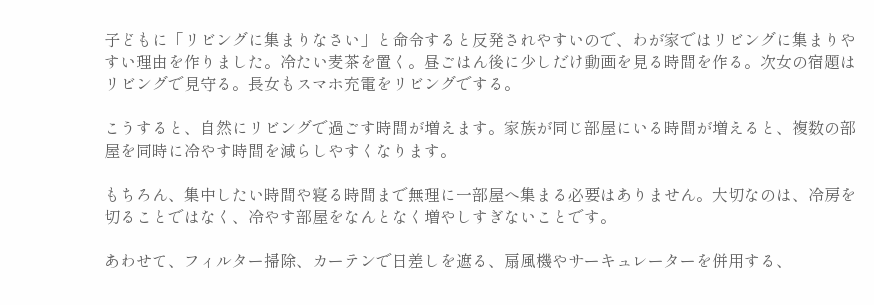子どもに「リビングに集まりなさい」と命令すると反発されやすいので、わが家ではリビングに集まりやすい理由を作りました。冷たい麦茶を置く。昼ごはん後に少しだけ動画を見る時間を作る。次女の宿題はリビングで見守る。長女もスマホ充電をリビングでする。

こうすると、自然にリビングで過ごす時間が増えます。家族が同じ部屋にいる時間が増えると、複数の部屋を同時に冷やす時間を減らしやすくなります。

もちろん、集中したい時間や寝る時間まで無理に一部屋へ集まる必要はありません。大切なのは、冷房を切ることではなく、冷やす部屋をなんとなく増やしすぎないことです。

あわせて、フィルター掃除、カーテンで日差しを遮る、扇風機やサーキュレーターを併用する、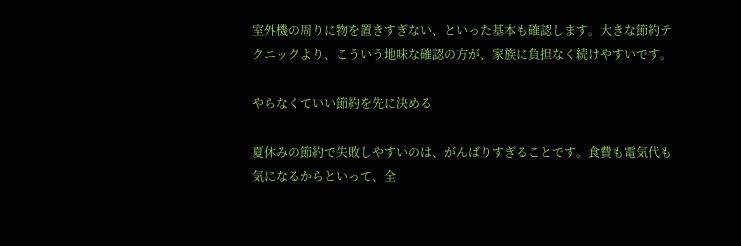室外機の周りに物を置きすぎない、といった基本も確認します。大きな節約テクニックより、こういう地味な確認の方が、家族に負担なく続けやすいです。

やらなくていい節約を先に決める

夏休みの節約で失敗しやすいのは、がんばりすぎることです。食費も電気代も気になるからといって、全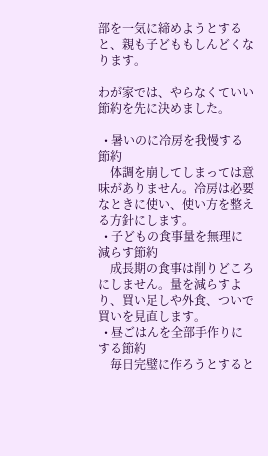部を一気に締めようとすると、親も子どももしんどくなります。

わが家では、やらなくていい節約を先に決めました。

  • 暑いのに冷房を我慢する節約
    体調を崩してしまっては意味がありません。冷房は必要なときに使い、使い方を整える方針にします。
  • 子どもの食事量を無理に減らす節約
    成長期の食事は削りどころにしません。量を減らすより、買い足しや外食、ついで買いを見直します。
  • 昼ごはんを全部手作りにする節約
    毎日完璧に作ろうとすると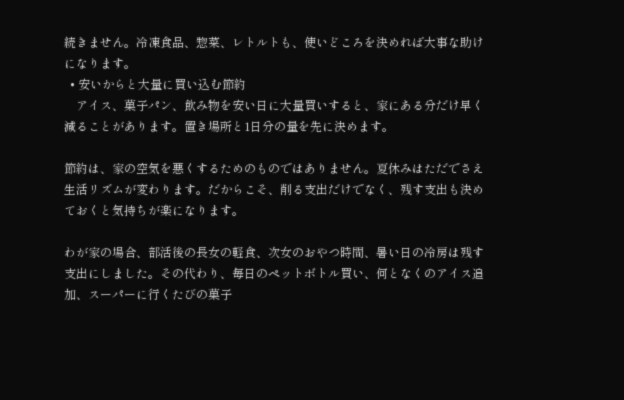続きません。冷凍食品、惣菜、レトルトも、使いどころを決めれば大事な助けになります。
  • 安いからと大量に買い込む節約
    アイス、菓子パン、飲み物を安い日に大量買いすると、家にある分だけ早く減ることがあります。置き場所と1日分の量を先に決めます。

節約は、家の空気を悪くするためのものではありません。夏休みはただでさえ生活リズムが変わります。だからこそ、削る支出だけでなく、残す支出も決めておくと気持ちが楽になります。

わが家の場合、部活後の長女の軽食、次女のおやつ時間、暑い日の冷房は残す支出にしました。その代わり、毎日のペットボトル買い、何となくのアイス追加、スーパーに行くたびの菓子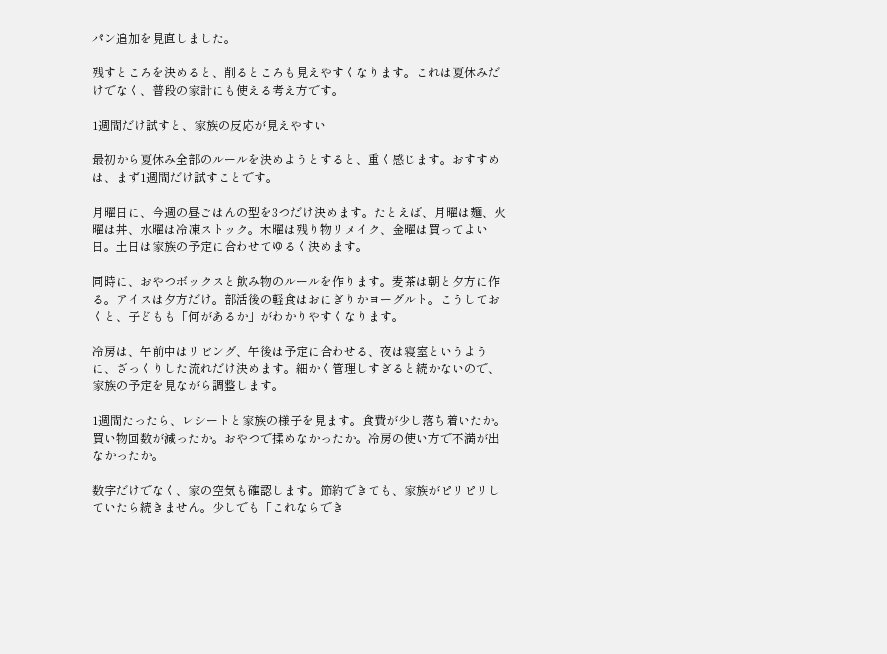パン追加を見直しました。

残すところを決めると、削るところも見えやすくなります。これは夏休みだけでなく、普段の家計にも使える考え方です。

1週間だけ試すと、家族の反応が見えやすい

最初から夏休み全部のルールを決めようとすると、重く感じます。おすすめは、まず1週間だけ試すことです。

月曜日に、今週の昼ごはんの型を3つだけ決めます。たとえば、月曜は麺、火曜は丼、水曜は冷凍ストック。木曜は残り物リメイク、金曜は買ってよい日。土日は家族の予定に合わせてゆるく決めます。

同時に、おやつボックスと飲み物のルールを作ります。麦茶は朝と夕方に作る。アイスは夕方だけ。部活後の軽食はおにぎりかヨーグルト。こうしておくと、子どもも「何があるか」がわかりやすくなります。

冷房は、午前中はリビング、午後は予定に合わせる、夜は寝室というように、ざっくりした流れだけ決めます。細かく管理しすぎると続かないので、家族の予定を見ながら調整します。

1週間たったら、レシートと家族の様子を見ます。食費が少し落ち着いたか。買い物回数が減ったか。おやつで揉めなかったか。冷房の使い方で不満が出なかったか。

数字だけでなく、家の空気も確認します。節約できても、家族がピリピリしていたら続きません。少しでも「これならでき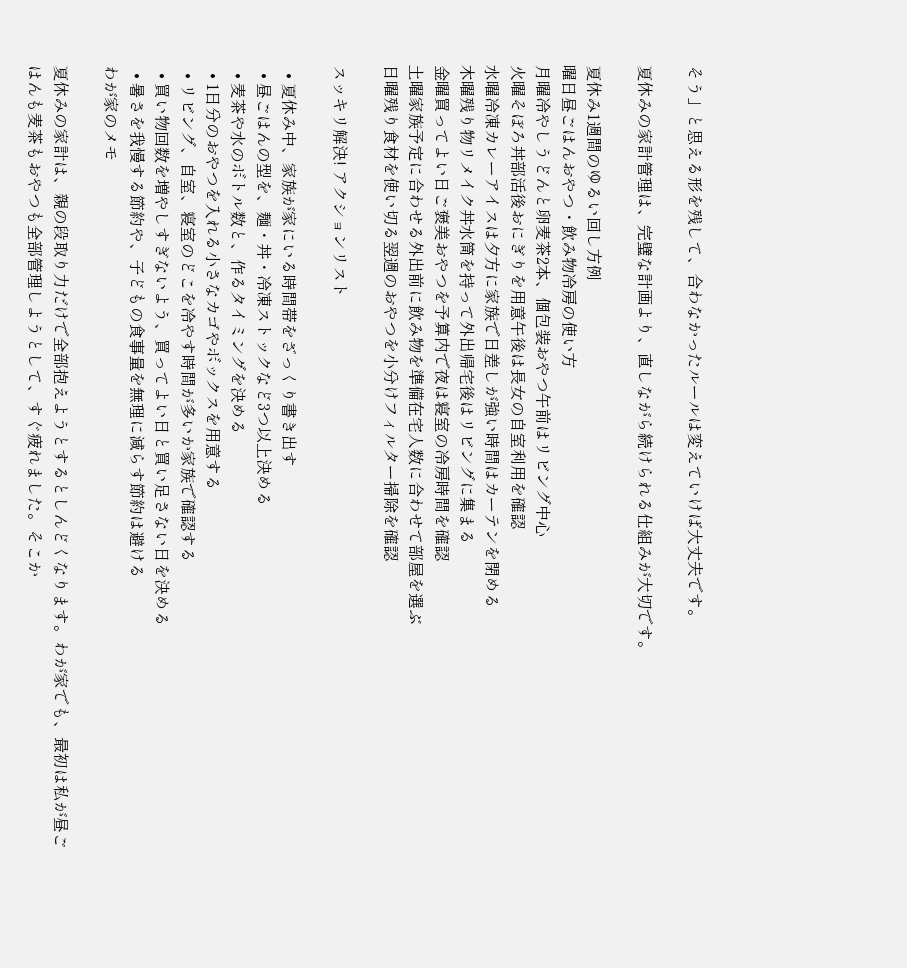そう」と思える形を残して、合わなかったルールは変えていけば大丈夫です。

夏休みの家計管理は、完璧な計画より、直しながら続けられる仕組みが大切です。

夏休み1週間のゆるい回し方例
曜日昼ごはんおやつ・飲み物冷房の使い方
月曜冷やしうどんと卵麦茶2本、個包装おやつ午前はリビング中心
火曜そぼろ丼部活後おにぎりを用意午後は長女の自室利用を確認
水曜冷凍カレーアイスは夕方に家族で日差しが強い時間はカーテンを閉める
木曜残り物リメイク丼水筒を持って外出帰宅後はリビングに集まる
金曜買ってよい日ご褒美おやつを予算内で夜は寝室の冷房時間を確認
土曜家族予定に合わせる外出前に飲み物を準備在宅人数に合わせて部屋を選ぶ
日曜残り食材を使い切る翌週のおやつを小分けフィルター掃除を確認

スッキリ解決! アクションリスト

  • 夏休み中、家族が家にいる時間帯をざっくり書き出す
  • 昼ごはんの型を、麺・丼・冷凍ストックなど3つ以上決める
  • 麦茶や水のボトル数と、作るタイミングを決める
  • 1日分のおやつを入れる小さなカゴやボックスを用意する
  • リビング、自室、寝室のどこを冷やす時間が多いか家族で確認する
  • 買い物回数を増やしすぎないよう、買ってよい日と買い足さない日を決める
  • 暑さを我慢する節約や、子どもの食事量を無理に減らす節約は避ける
わが家のメモ

夏休みの家計は、親の段取り力だけで全部抱えようとするとしんどくなります。わが家でも、最初は私が昼ごはんも麦茶もおやつも全部管理しようとして、すぐ疲れました。そこか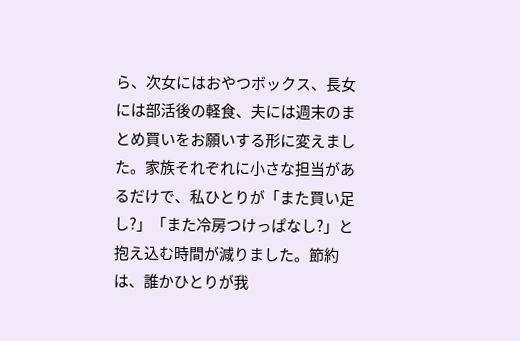ら、次女にはおやつボックス、長女には部活後の軽食、夫には週末のまとめ買いをお願いする形に変えました。家族それぞれに小さな担当があるだけで、私ひとりが「また買い足し?」「また冷房つけっぱなし?」と抱え込む時間が減りました。節約は、誰かひとりが我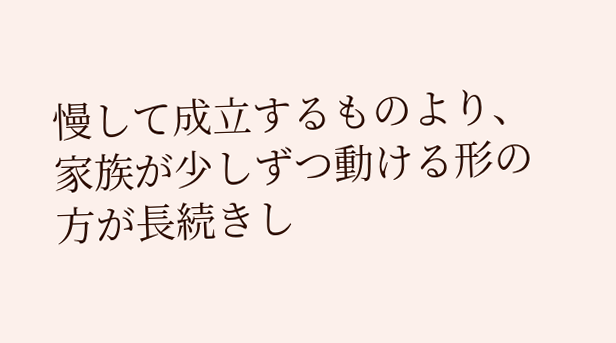慢して成立するものより、家族が少しずつ動ける形の方が長続きし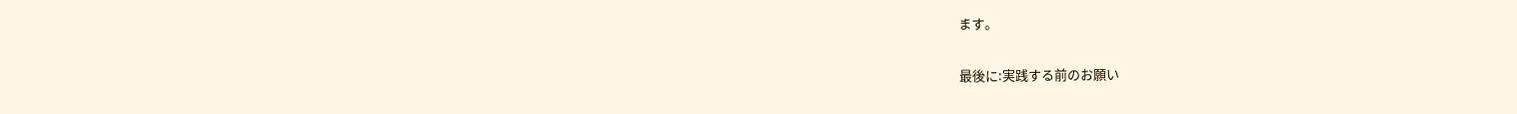ます。

最後に:実践する前のお願い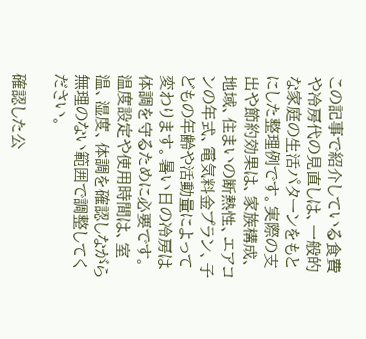この記事で紹介している食費や冷房代の見直しは、一般的な家庭の生活パターンをもとにした整理例です。実際の支出や節約効果は、家族構成、地域、住まいの断熱性、エアコンの年式、電気料金プラン、子どもの年齢や活動量によって変わります。暑い日の冷房は体調を守るために必要です。温度設定や使用時間は、室温、湿度、体調を確認しながら無理のない範囲で調整してください。

確認した公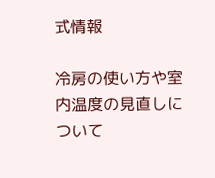式情報

冷房の使い方や室内温度の見直しについて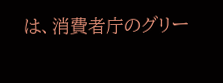は、消費者庁のグリー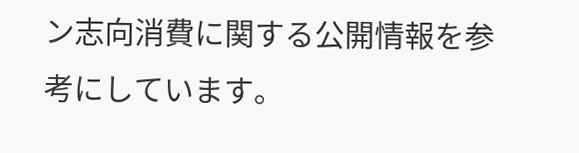ン志向消費に関する公開情報を参考にしています。